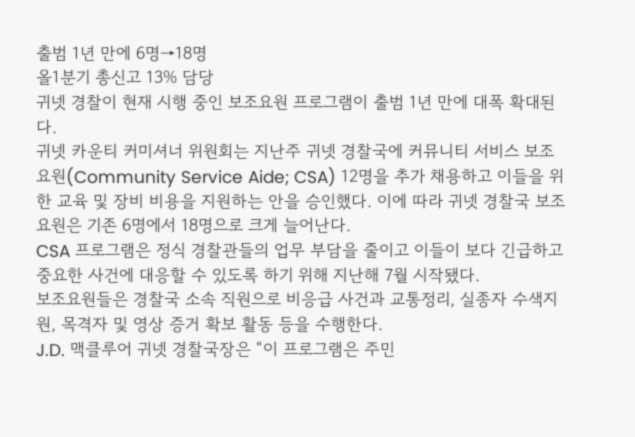출범 1년 만에 6명→18명
올1분기 총신고 13% 담당
귀넷 경찰이 현재 시행 중인 보조요원 프로그램이 출범 1년 만에 대폭 확대된다.
귀넷 카운티 커미셔너 위원회는 지난주 귀넷 경찰국에 커뮤니티 서비스 보조요원(Community Service Aide; CSA) 12명을 추가 채용하고 이들을 위한 교육 및 장비 비용을 지원하는 안을 승인했다. 이에 따라 귀넷 경찰국 보조요원은 기존 6명에서 18명으로 크게 늘어난다.
CSA 프로그램은 정식 경찰관들의 업무 부담을 줄이고 이들이 보다 긴급하고 중요한 사건에 대응할 수 있도록 하기 위해 지난해 7월 시작됐다.
보조요원들은 경찰국 소속 직원으로 비응급 사건과 교통정리, 실종자 수색지원, 목격자 및 영상 증거 확보 활동 등을 수행한다.
J.D. 맥클루어 귀넷 경찰국장은 “이 프로그램은 주민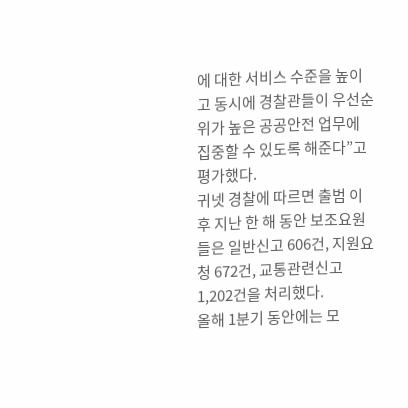에 대한 서비스 수준을 높이고 동시에 경찰관들이 우선순위가 높은 공공안전 업무에 집중할 수 있도록 해준다”고 평가했다.
귀넷 경찰에 따르면 출범 이후 지난 한 해 동안 보조요원들은 일반신고 606건, 지원요청 672건, 교통관련신고 1,202건을 처리했다.
올해 1분기 동안에는 모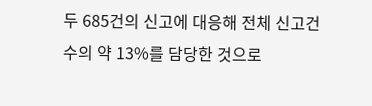두 685건의 신고에 대응해 전체 신고건수의 약 13%를 담당한 것으로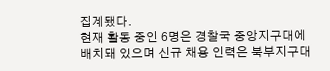집계됐다.
현재 활동 중인 6명은 경찰국 중앙지구대에 배치돼 있으며 신규 채용 인력은 북부지구대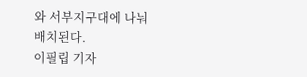와 서부지구대에 나눠 배치된다.
이필립 기자